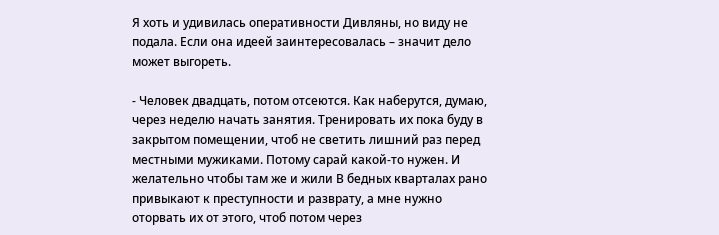Я хоть и удивилась оперативности Дивляны, но виду не подала. Если она идеей заинтересовалась – значит дело может выгореть.

- Человек двадцать, потом отсеются. Как наберутся, думаю, через неделю начать занятия. Тренировать их пока буду в закрытом помещении, чтоб не светить лишний раз перед местными мужиками. Потому сарай какой-то нужен. И желательно чтобы там же и жили В бедных кварталах рано привыкают к преступности и разврату, а мне нужно оторвать их от этого, чтоб потом через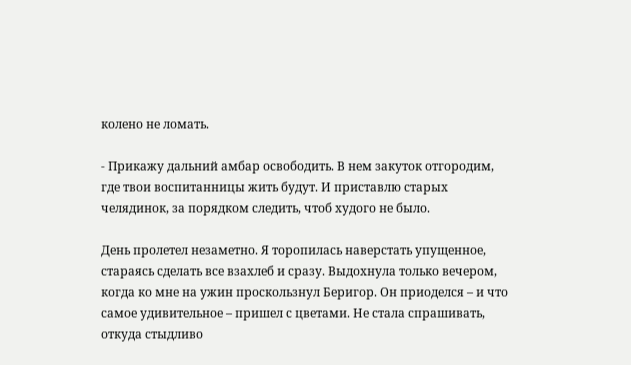колено не ломать.

- Прикажу дальний амбар освободить. В нем закуток отгородим, где твои воспитанницы жить будут. И приставлю старых челядинок, за порядком следить, чтоб худого не было.

День пролетел незаметно. Я торопилась наверстать упущенное, стараясь сделать все взахлеб и сразу. Выдохнула только вечером, когда ко мне на ужин проскользнул Беригор. Он приоделся – и что самое удивительное – пришел с цветами. Не стала спрашивать, откуда стыдливо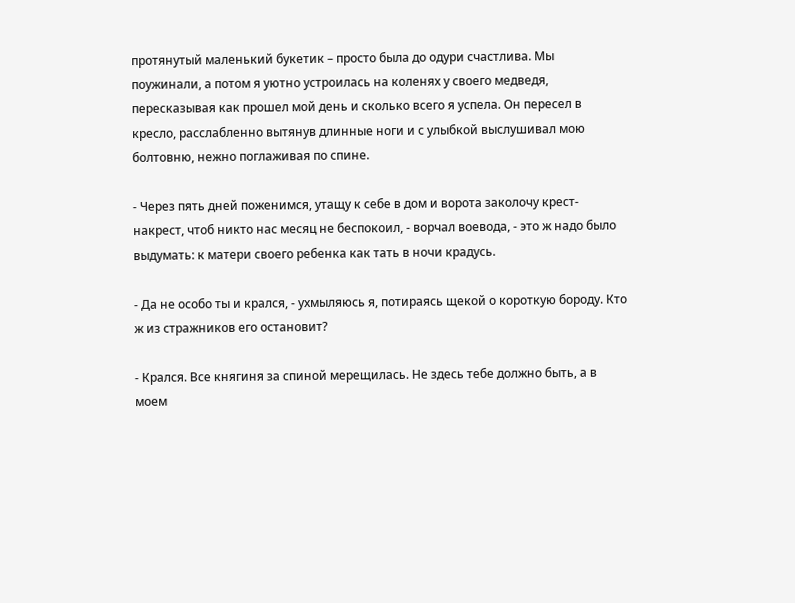протянутый маленький букетик – просто была до одури счастлива. Мы поужинали, а потом я уютно устроилась на коленях у своего медведя, пересказывая как прошел мой день и сколько всего я успела. Он пересел в кресло, расслабленно вытянув длинные ноги и с улыбкой выслушивал мою болтовню, нежно поглаживая по спине.

- Через пять дней поженимся, утащу к себе в дом и ворота заколочу крест-накрест, чтоб никто нас месяц не беспокоил, - ворчал воевода, - это ж надо было выдумать: к матери своего ребенка как тать в ночи крадусь.

- Да не особо ты и крался, - ухмыляюсь я, потираясь щекой о короткую бороду. Кто ж из стражников его остановит?

- Крался. Все княгиня за спиной мерещилась. Не здесь тебе должно быть, а в моем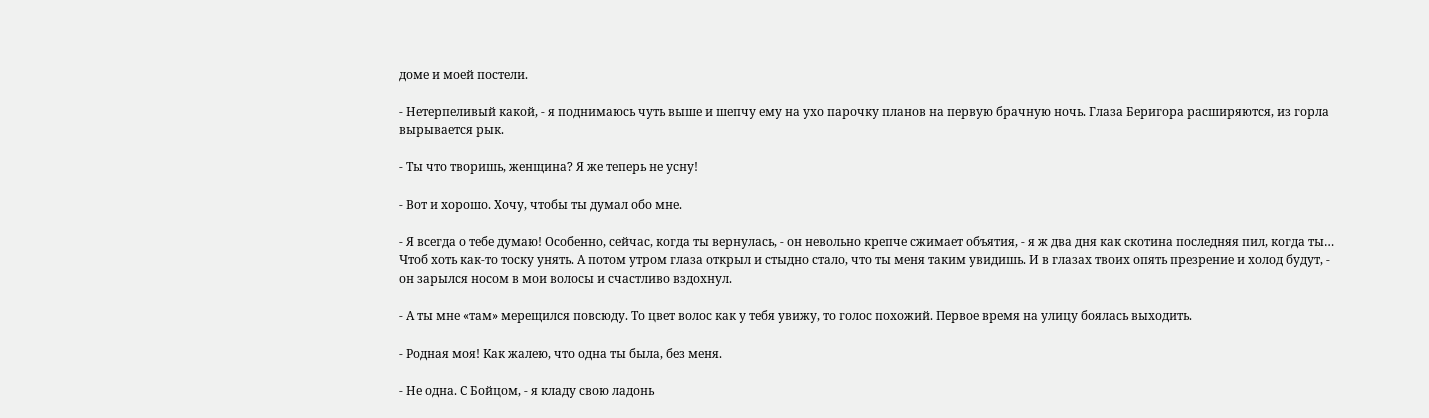доме и моей постели.

- Нетерпеливый какой, - я поднимаюсь чуть выше и шепчу ему на ухо парочку планов на первую брачную ночь. Глаза Беригора расширяются, из горла вырывается рык.

- Ты что творишь, женщина? Я же теперь не усну!

- Вот и хорошо. Хочу, чтобы ты думал обо мне.

- Я всегда о тебе думаю! Особенно, сейчас, когда ты вернулась, - он невольно крепче сжимает объятия, - я ж два дня как скотина последняя пил, когда ты… Чтоб хоть как-то тоску унять. А потом утром глаза открыл и стыдно стало, что ты меня таким увидишь. И в глазах твоих опять презрение и холод будут, - он зарылся носом в мои волосы и счастливо вздохнул.

- А ты мне «там» мерещился повсюду. То цвет волос как у тебя увижу, то голос похожий. Первое время на улицу боялась выходить.

- Родная моя! Как жалею, что одна ты была, без меня.

- Не одна. С Бойцом, - я кладу свою ладонь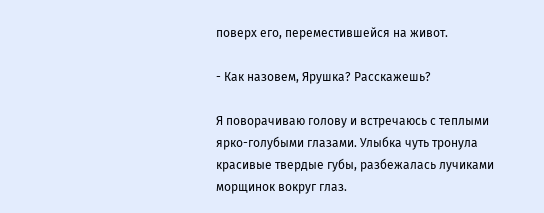поверх его, переместившейся на живот.

- Как назовем, Ярушка? Расскажешь?

Я поворачиваю голову и встречаюсь с теплыми ярко-голубыми глазами. Улыбка чуть тронула красивые твердые губы, разбежалась лучиками морщинок вокруг глаз.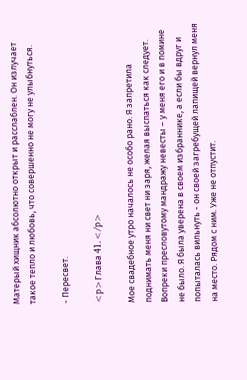Матерый хищник абсолютно открыт и расслаблен. Он излучает такое тепло и любовь, что совершенно не могу не улыбнуться.

- Пересвет.

<p>Глава 41.</p>

Мое свадебное утро началось не особо рано. Я запретила поднимать меня ни свет ни заря, желая выспаться как следует. Вопреки пресловутому мандражу невесты – у меня его и в помине не было. Я была уверена в своем избраннике, а если бы вдруг и попыталась вильнуть - он своей загребущей лапищей вернул меня на место. Рядом с ним. Уже не отпустит.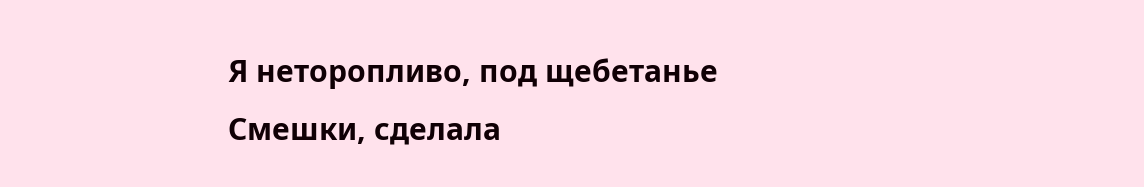Я неторопливо, под щебетанье Смешки, сделала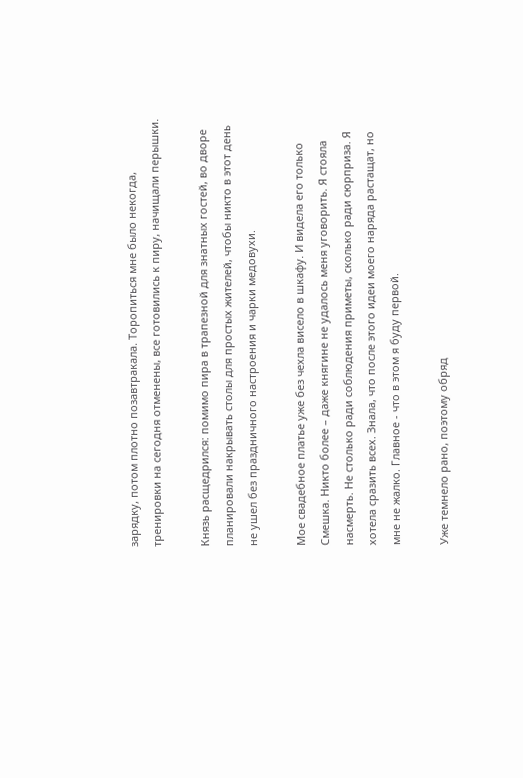зарядку, потом плотно позавтракала. Торопиться мне было некогда, тренировки на сегодня отменены, все готовились к пиру, начищали перышки.

Князь расщедрился: помимо пира в трапезной для знатных гостей, во дворе планировали накрывать столы для простых жителей, чтобы никто в этот день не ушел без праздничного настроения и чарки медовухи.

Мое свадебное платье уже без чехла висело в шкафу. И видела его только Смешка. Никто более – даже княгине не удалось меня уговорить. Я стояла насмерть. Не столько ради соблюдения приметы, сколько ради сюрприза. Я хотела сразить всех. Знала, что после этого идеи моего наряда растащат, но мне не жалко. Главное - что в этом я буду первой.

Уже темнело рано, поэтому обряд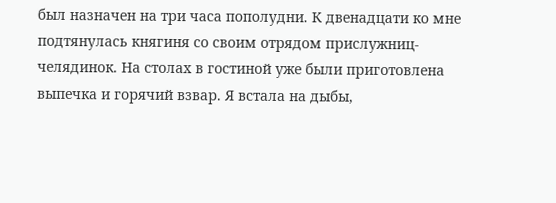был назначен на три часа пополудни. К двенадцати ко мне подтянулась княгиня со своим отрядом прислужниц-челядинок. На столах в гостиной уже были приготовлена выпечка и горячий взвар. Я встала на дыбы,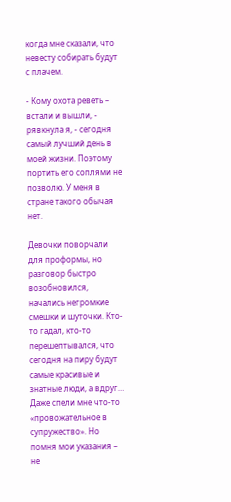когда мне сказали, что невесту собирать будут с плачем.

- Кому охота реветь – встали и вышли, - рявкнула я, - сегодня самый лучший день в моей жизни. Поэтому портить его соплями не позволю. У меня в стране такого обычая нет.

Девочки поворчали для проформы, но разговор быстро возобновился, начались негромкие смешки и шуточки. Кто-то гадал, кто-то перешептывался, что сегодня на пиру будут самые красивые и знатные люди, а вдруг… Даже спели мне что-то «провожательное в супружество». Но помня мои указания – не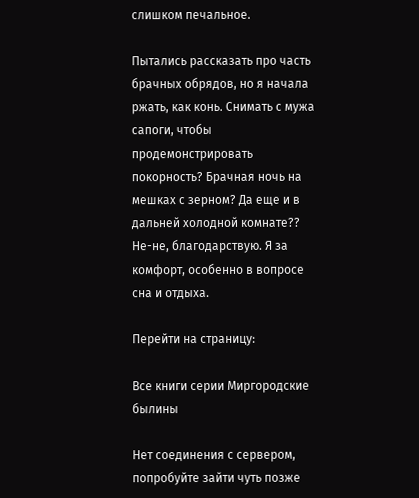слишком печальное.

Пытались рассказать про часть брачных обрядов, но я начала ржать, как конь. Снимать с мужа сапоги, чтобы продемонстрировать покорность? Брачная ночь на мешках с зерном? Да еще и в дальней холодной комнате?? Не-не, благодарствую. Я за комфорт, особенно в вопросе сна и отдыха.

Перейти на страницу:

Все книги серии Миргородские былины

Нет соединения с сервером, попробуйте зайти чуть позже